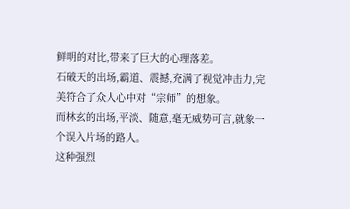鲜明的对比,带来了巨大的心理落差。
石破天的出场,霸道、震撼,充满了视觉冲击力,完美符合了众人心中对“宗师”的想象。
而林玄的出场,平淡、随意,毫无威势可言,就象一个误入片场的路人。
这种强烈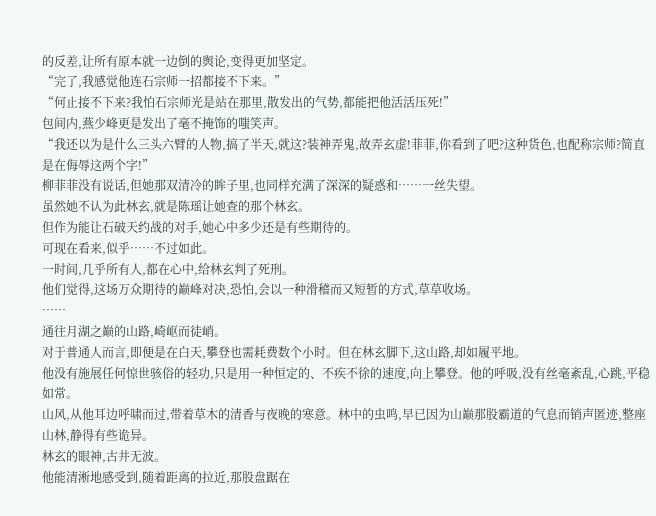的反差,让所有原本就一边倒的舆论,变得更加坚定。
“完了,我感觉他连石宗师一招都接不下来。”
“何止接不下来?我怕石宗师光是站在那里,散发出的气势,都能把他活活压死!”
包间内,燕少峰更是发出了毫不掩饰的嗤笑声。
“我还以为是什么三头六臂的人物,搞了半天,就这?装神弄鬼,故弄玄虚!菲菲,你看到了吧?这种货色,也配称宗师?简直是在侮辱这两个字!”
柳菲菲没有说话,但她那双清冷的眸子里,也同样充满了深深的疑惑和……一丝失望。
虽然她不认为此林玄,就是陈瑶让她查的那个林玄。
但作为能让石破天约战的对手,她心中多少还是有些期待的。
可现在看来,似乎……不过如此。
一时间,几乎所有人,都在心中,给林玄判了死刑。
他们觉得,这场万众期待的巅峰对决,恐怕,会以一种滑稽而又短暂的方式,草草收场。
……
通往月湖之巅的山路,崎岖而徒峭。
对于普通人而言,即便是在白天,攀登也需耗费数个小时。但在林玄脚下,这山路,却如履平地。
他没有施展任何惊世骇俗的轻功,只是用一种恒定的、不疾不徐的速度,向上攀登。他的呼吸,没有丝毫紊乱,心跳,平稳如常。
山风,从他耳边呼啸而过,带着草木的清香与夜晚的寒意。林中的虫鸣,早已因为山巅那股霸道的气息而销声匿迹,整座山林,静得有些诡异。
林玄的眼神,古井无波。
他能清淅地感受到,随着距离的拉近,那股盘踞在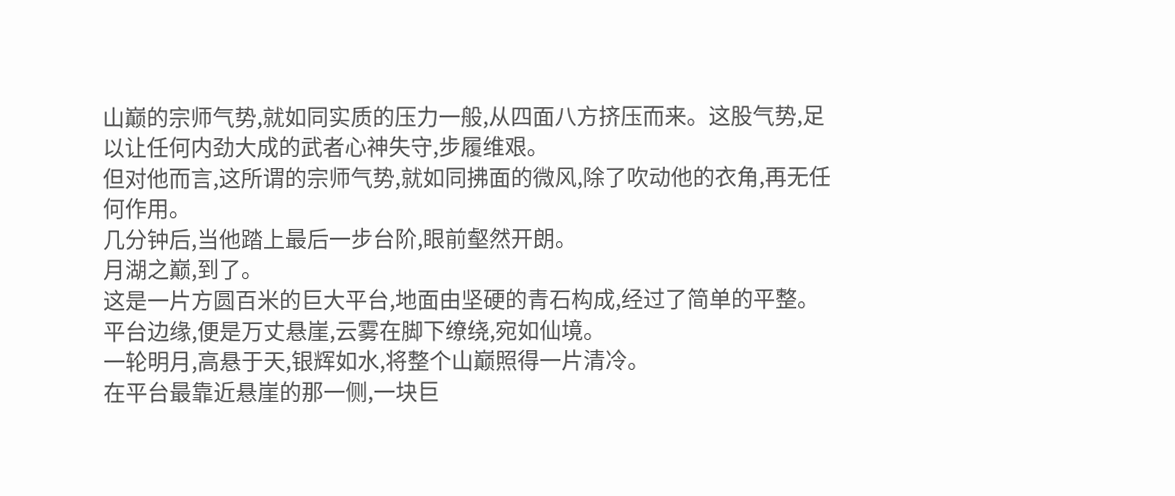山巅的宗师气势,就如同实质的压力一般,从四面八方挤压而来。这股气势,足以让任何内劲大成的武者心神失守,步履维艰。
但对他而言,这所谓的宗师气势,就如同拂面的微风,除了吹动他的衣角,再无任何作用。
几分钟后,当他踏上最后一步台阶,眼前壑然开朗。
月湖之巅,到了。
这是一片方圆百米的巨大平台,地面由坚硬的青石构成,经过了简单的平整。
平台边缘,便是万丈悬崖,云雾在脚下缭绕,宛如仙境。
一轮明月,高悬于天,银辉如水,将整个山巅照得一片清冷。
在平台最靠近悬崖的那一侧,一块巨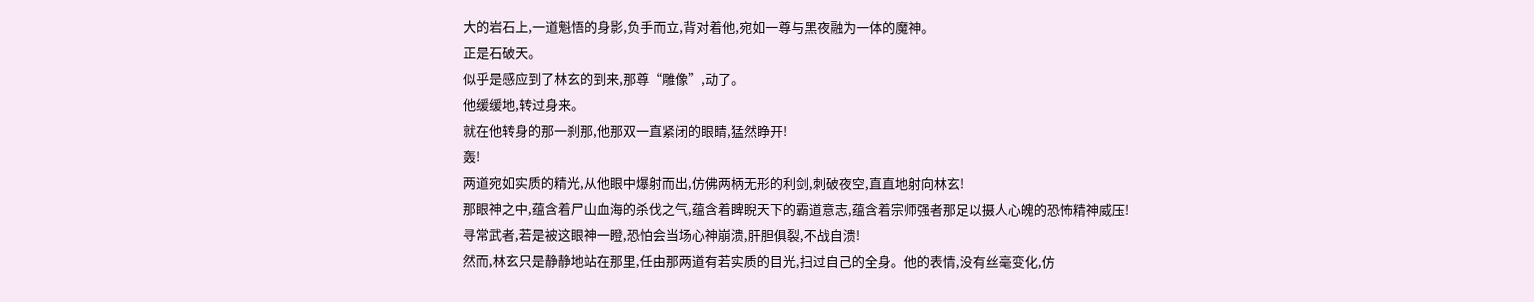大的岩石上,一道魁悟的身影,负手而立,背对着他,宛如一尊与黑夜融为一体的魔神。
正是石破天。
似乎是感应到了林玄的到来,那尊“雕像”,动了。
他缓缓地,转过身来。
就在他转身的那一刹那,他那双一直紧闭的眼睛,猛然睁开!
轰!
两道宛如实质的精光,从他眼中爆射而出,仿佛两柄无形的利剑,刺破夜空,直直地射向林玄!
那眼神之中,蕴含着尸山血海的杀伐之气,蕴含着睥睨天下的霸道意志,蕴含着宗师强者那足以摄人心魄的恐怖精神威压!
寻常武者,若是被这眼神一瞪,恐怕会当场心神崩溃,肝胆俱裂,不战自溃!
然而,林玄只是静静地站在那里,任由那两道有若实质的目光,扫过自己的全身。他的表情,没有丝毫变化,仿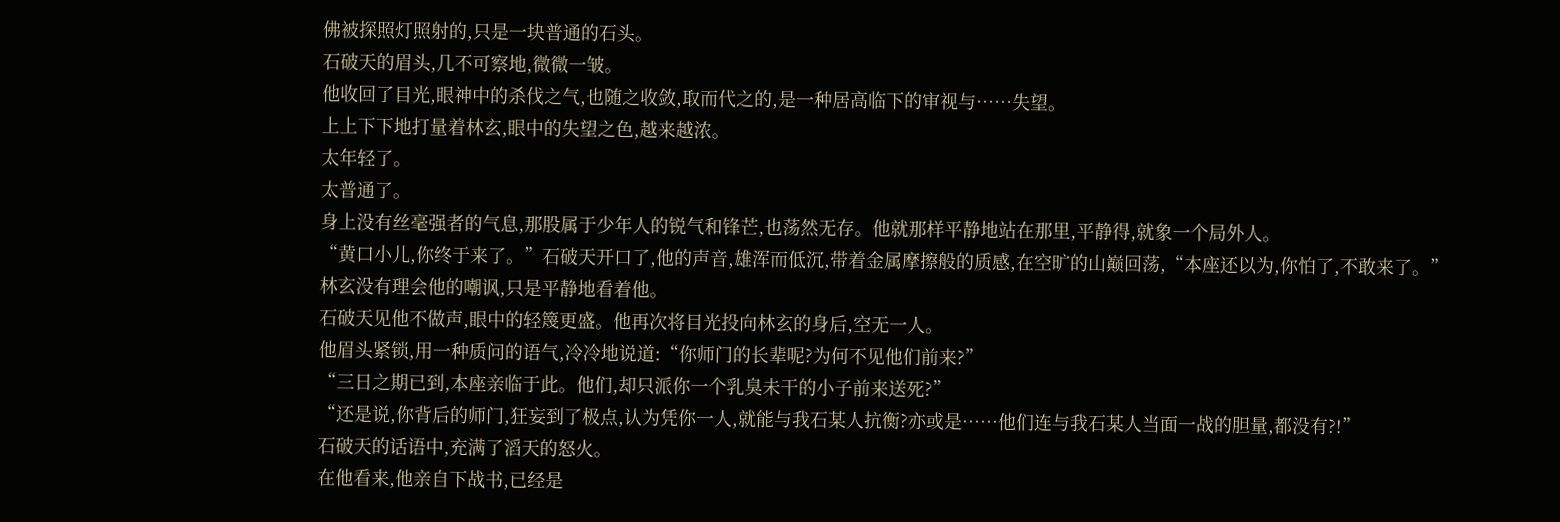佛被探照灯照射的,只是一块普通的石头。
石破天的眉头,几不可察地,微微一皱。
他收回了目光,眼神中的杀伐之气,也随之收敛,取而代之的,是一种居高临下的审视与……失望。
上上下下地打量着林玄,眼中的失望之色,越来越浓。
太年轻了。
太普通了。
身上没有丝毫强者的气息,那股属于少年人的锐气和锋芒,也荡然无存。他就那样平静地站在那里,平静得,就象一个局外人。
“黄口小儿,你终于来了。”石破天开口了,他的声音,雄浑而低沉,带着金属摩擦般的质感,在空旷的山巅回荡,“本座还以为,你怕了,不敢来了。”
林玄没有理会他的嘲讽,只是平静地看着他。
石破天见他不做声,眼中的轻篾更盛。他再次将目光投向林玄的身后,空无一人。
他眉头紧锁,用一种质问的语气,冷冷地说道:“你师门的长辈呢?为何不见他们前来?”
“三日之期已到,本座亲临于此。他们,却只派你一个乳臭未干的小子前来送死?”
“还是说,你背后的师门,狂妄到了极点,认为凭你一人,就能与我石某人抗衡?亦或是……他们连与我石某人当面一战的胆量,都没有?!”
石破天的话语中,充满了滔天的怒火。
在他看来,他亲自下战书,已经是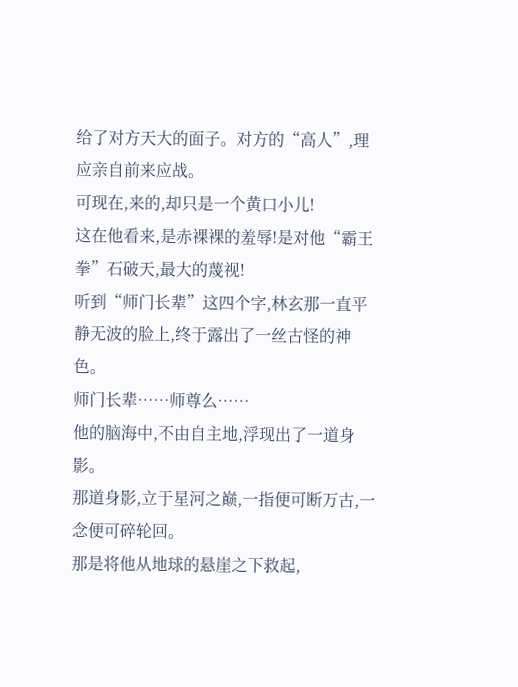给了对方天大的面子。对方的“高人”,理应亲自前来应战。
可现在,来的,却只是一个黄口小儿!
这在他看来,是赤裸裸的羞辱!是对他“霸王拳”石破天,最大的蔑视!
听到“师门长辈”这四个字,林玄那一直平静无波的脸上,终于露出了一丝古怪的神色。
师门长辈……师尊么……
他的脑海中,不由自主地,浮现出了一道身影。
那道身影,立于星河之巅,一指便可断万古,一念便可碎轮回。
那是将他从地球的悬崖之下救起,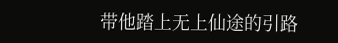带他踏上无上仙途的引路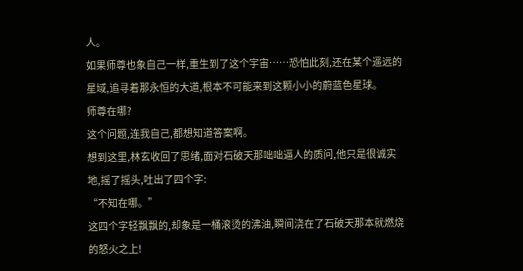人。
如果师尊也象自己一样,重生到了这个宇宙……恐怕此刻,还在某个遥远的星域,追寻着那永恒的大道,根本不可能来到这颗小小的蔚蓝色星球。
师尊在哪?
这个问题,连我自己,都想知道答案啊。
想到这里,林玄收回了思绪,面对石破天那咄咄逼人的质问,他只是很诚实地,摇了摇头,吐出了四个字:
“不知在哪。”
这四个字轻飘飘的,却象是一桶滚烫的沸油,瞬间浇在了石破天那本就燃烧的怒火之上!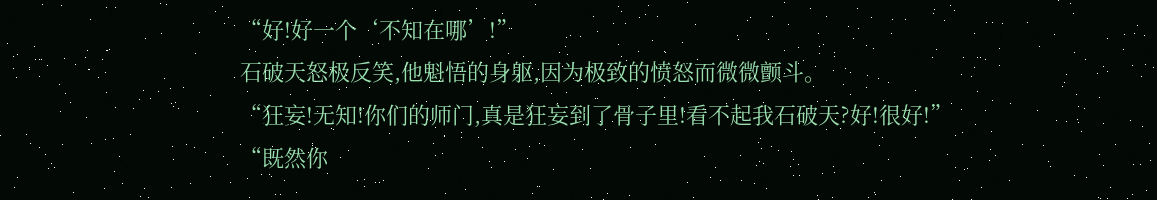“好!好一个‘不知在哪’!”
石破天怒极反笑,他魁悟的身躯,因为极致的愤怒而微微颤斗。
“狂妄!无知!你们的师门,真是狂妄到了骨子里!看不起我石破天?好!很好!”
“既然你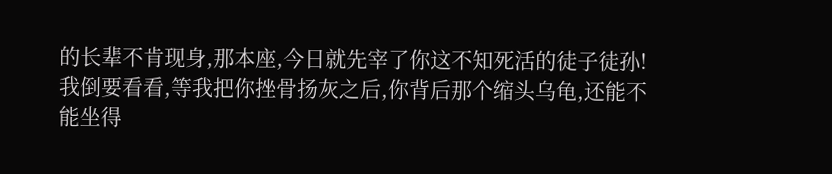的长辈不肯现身,那本座,今日就先宰了你这不知死活的徒子徒孙!我倒要看看,等我把你挫骨扬灰之后,你背后那个缩头乌龟,还能不能坐得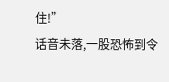住!”
话音未落,一股恐怖到令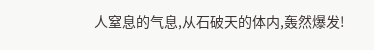人窒息的气息,从石破天的体内,轰然爆发!